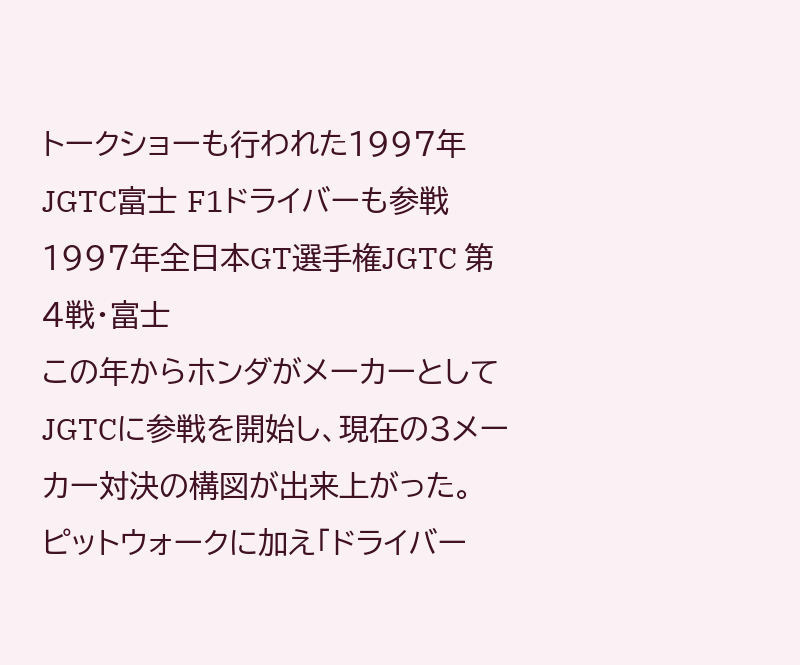トークショーも行われた1997年JGTC富士 F1ドライバーも参戦
1997年全日本GT選手権JGTC 第4戦・富士
この年からホンダがメーカーとしてJGTCに参戦を開始し、現在の3メーカー対決の構図が出来上がった。
ピットウォークに加え「ドライバー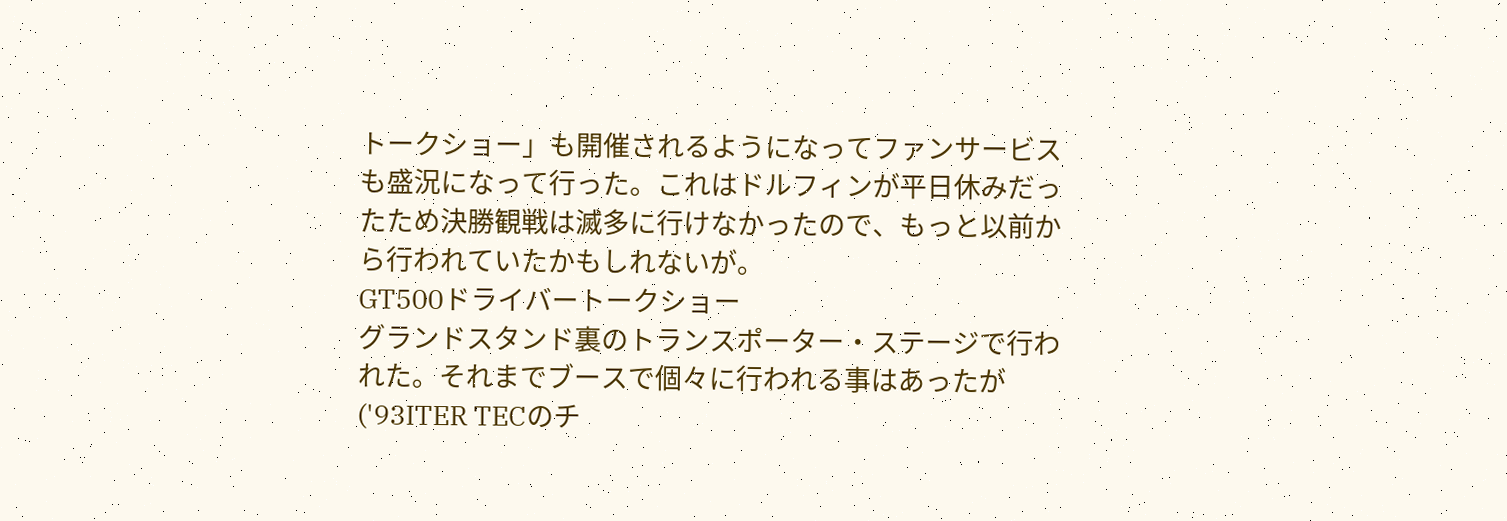トークショー」も開催されるようになってファンサービスも盛況になって行った。これはドルフィンが平日休みだったため決勝観戦は滅多に行けなかったので、もっと以前から行われていたかもしれないが。
GT500ドライバートークショー
グランドスタンド裏のトランスポーター・ステージで行われた。それまでブースで個々に行われる事はあったが('93ITER TECのチ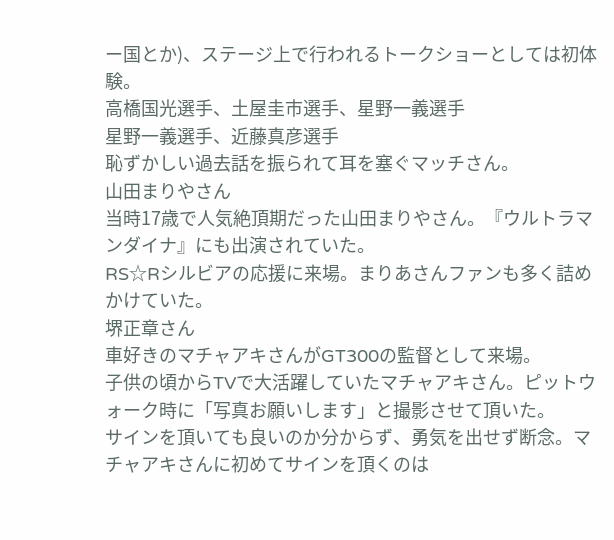ー国とか)、ステージ上で行われるトークショーとしては初体験。
高橋国光選手、土屋圭市選手、星野一義選手
星野一義選手、近藤真彦選手
恥ずかしい過去話を振られて耳を塞ぐマッチさん。
山田まりやさん
当時17歳で人気絶頂期だった山田まりやさん。『ウルトラマンダイナ』にも出演されていた。
RS☆Rシルビアの応援に来場。まりあさんファンも多く詰めかけていた。
堺正章さん
車好きのマチャアキさんがGT300の監督として来場。
子供の頃からTVで大活躍していたマチャアキさん。ピットウォーク時に「写真お願いします」と撮影させて頂いた。
サインを頂いても良いのか分からず、勇気を出せず断念。マチャアキさんに初めてサインを頂くのは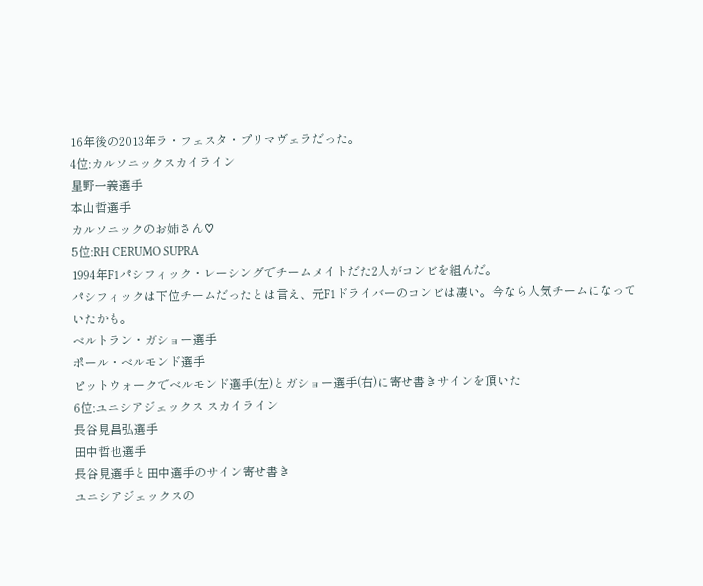16年後の2013年ラ・フェスタ・プリマヴェラだった。
4位:カルソニックスカイライン
星野一義選手
本山哲選手
カルソニックのお姉さん♡
5位:RH CERUMO SUPRA
1994年F1パシフィック・レーシングでチームメイトだた2人がコンビを組んだ。
パシフィックは下位チームだったとは言え、元F1ドライバーのコンビは凄い。今なら人気チームになっていたかも。
ベルトラン・ガショー選手
ポール・ベルモンド選手
ピットウォークでベルモンド選手(左)とガショー選手(右)に寄せ書きサインを頂いた
6位:ユニシアジェックス スカイライン
長谷見昌弘選手
田中哲也選手
長谷見選手と田中選手のサイン寄せ書き
ユニシアジェックスの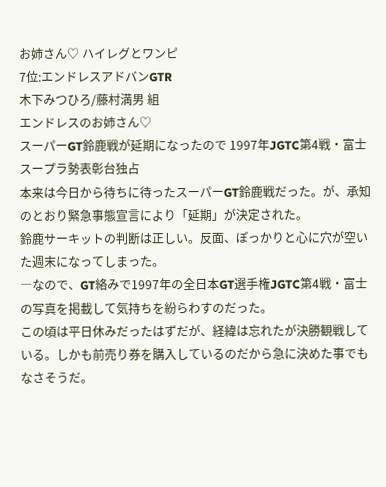お姉さん♡ ハイレグとワンピ
7位:エンドレスアドバンGTR
木下みつひろ/藤村満男 組
エンドレスのお姉さん♡
スーパーGT鈴鹿戦が延期になったので 1997年JGTC第4戦・富士 スープラ勢表彰台独占
本来は今日から待ちに待ったスーパーGT鈴鹿戦だった。が、承知のとおり緊急事態宣言により「延期」が決定された。
鈴鹿サーキットの判断は正しい。反面、ぽっかりと心に穴が空いた週末になってしまった。
―なので、GT絡みで1997年の全日本GT選手権JGTC第4戦・富士の写真を掲載して気持ちを紛らわすのだった。
この頃は平日休みだったはずだが、経緯は忘れたが決勝観戦している。しかも前売り券を購入しているのだから急に決めた事でもなさそうだ。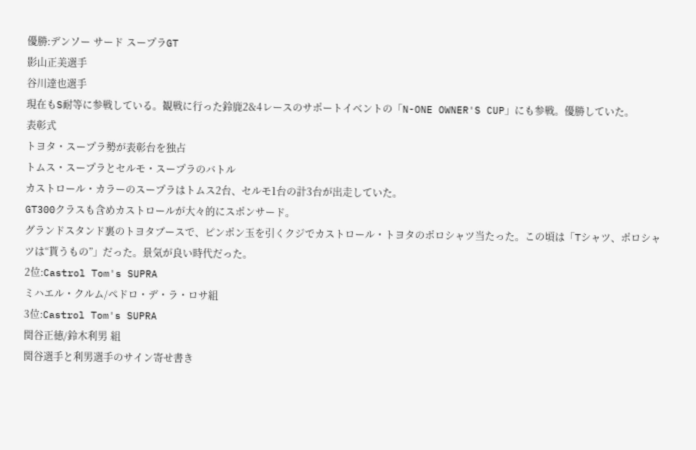優勝:デンソー サード スープラGT
影山正美選手
谷川達也選手
現在もS耐等に参戦している。観戦に行った鈴鹿2&4レースのサポートイベントの「N-ONE OWNER'S CUP」にも参戦。優勝していた。
表彰式
トヨタ・スープラ勢が表彰台を独占
トムス・スープラとセルモ・スープラのバトル
カストロール・カラーのスープラはトムス2台、セルモ1台の計3台が出走していた。
GT300クラスも含めカストロールが大々的にスポンサード。
グランドスタンド裏のトヨタブースで、ピンポン玉を引くクジでカストロール・トヨタのポロシャツ当たった。この頃は「Tシャツ、ポロシャツは“貰うもの”」だった。景気が良い時代だった。
2位:Castrol Tom's SUPRA
ミハエル・クルム/ペドロ・デ・ラ・ロサ組
3位:Castrol Tom's SUPRA
関谷正徳/鈴木利男 組
関谷選手と利男選手のサイン寄せ書き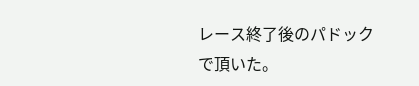レース終了後のパドックで頂いた。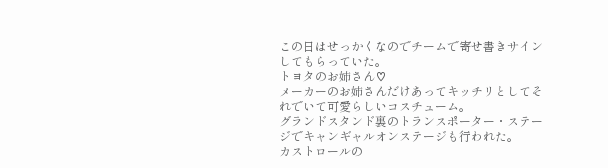この日はせっかくなのでチームで寄せ書きサインしてもらっていた。
トヨタのお姉さん♡
メーカーのお姉さんだけあってキッチリとしてそれでいて可愛らしいコスチューム。
グランドスタンド裏のトランスポーター・ステージでキャンギャルオンステージも行われた。
カストロールの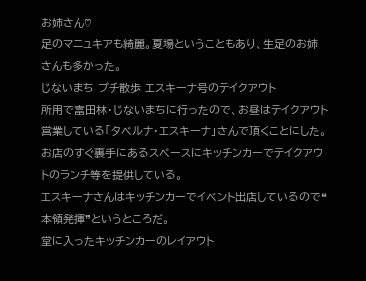お姉さん♡
足のマニュキアも綺麗。夏場ということもあり、生足のお姉さんも多かった。
じないまち プチ散歩 エスキーナ号のテイクアウト
所用で富田林・じないまちに行ったので、お昼はテイクアウト営業している「タベルナ・エスキーナ」さんで頂くことにした。
お店のすぐ裏手にあるスペースにキッチンカーでテイクアウトのランチ等を提供している。
エスキーナさんはキッチンカーでイベント出店しているので❝本領発揮❞というところだ。
堂に入ったキッチンカーのレイアウト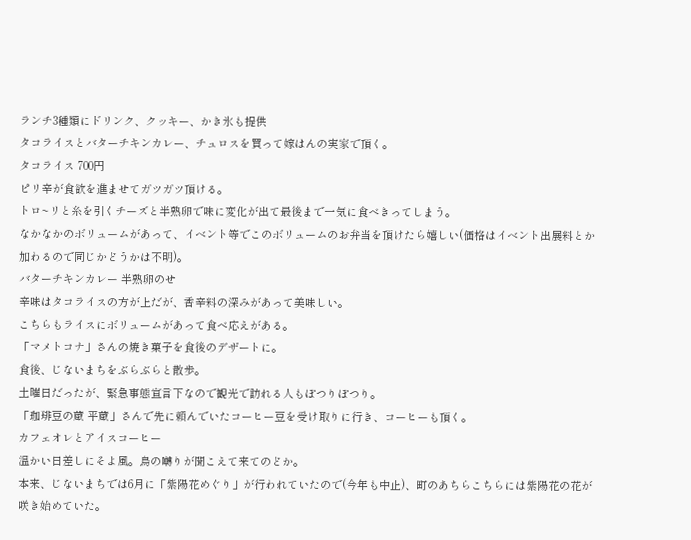ランチ3種類にドリンク、クッキー、かき氷も提供
タコライスとバターチキンカレー、チュロスを買って嫁はんの実家で頂く。
タコライス 700円
ピリ辛が食欲を進ませてガツガツ頂ける。
トロ~リと糸を引くチーズと半熟卵で味に変化が出て最後まで一気に食べきってしまう。
なかなかのボリュームがあって、イベント等でこのボリュームのお弁当を頂けたら嬉しい(価格はイベント出展料とか加わるので同じかどうかは不明)。
バターチキンカレー 半熟卵のせ
辛味はタコライスの方が上だが、香辛料の深みがあって美味しい。
こちらもライスにボリュームがあって食べ応えがある。
「マメトコナ」さんの焼き菓子を食後のデザートに。
食後、じないまちをぶらぶらと散歩。
土曜日だったが、緊急事態宣言下なので観光で訪れる人もぽつりぽつり。
「珈琲豆の蔵 平蔵」さんで先に頼んでいたコーヒー豆を受け取りに行き、コーヒーも頂く。
カフェオレとアイスコーヒー
温かい日差しにそよ風。鳥の囀りが聞こえて来てのどか。
本来、じないまちでは6月に「紫陽花めぐり」が行われていたので(今年も中止)、町のあちらこちらには紫陽花の花が咲き始めていた。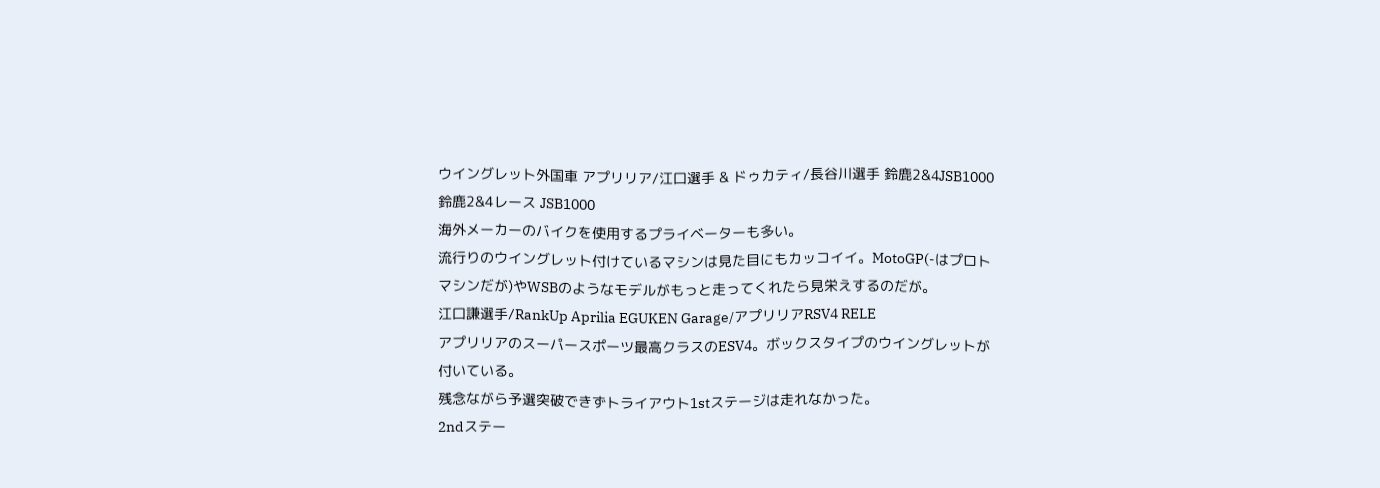ウイングレット外国車 アプリリア/江口選手 & ドゥカティ/長谷川選手 鈴鹿2&4JSB1000
鈴鹿2&4レース JSB1000
海外メーカーのバイクを使用するプライベーターも多い。
流行りのウイングレット付けているマシンは見た目にもカッコイイ。MotoGP(-はプロトマシンだが)やWSBのようなモデルがもっと走ってくれたら見栄えするのだが。
江口謙選手/RankUp Aprilia EGUKEN Garage/アプリリアRSV4 RELE
アプリリアのスーパースポーツ最高クラスのESV4。ボックスタイプのウイングレットが付いている。
残念ながら予選突破できずトライアウト1stステージは走れなかった。
2ndステー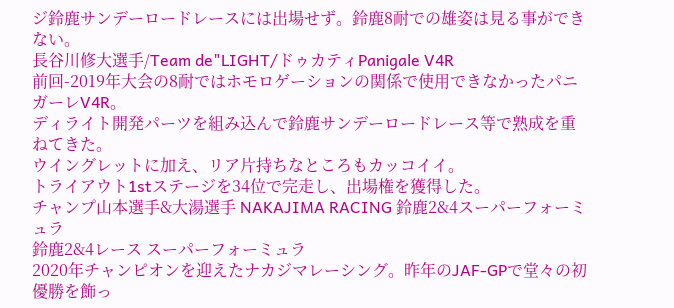ジ鈴鹿サンデーロードレースには出場せず。鈴鹿8耐での雄姿は見る事ができない。
長谷川修大選手/Team de"LIGHT/ドゥカティPanigale V4R
前回-2019年大会の8耐ではホモロゲーションの関係で使用できなかったパニガーレV4R。
ディライト開発パーツを組み込んで鈴鹿サンデーロードレース等で熟成を重ねてきた。
ウイングレットに加え、リア片持ちなところもカッコイイ。
トライアウト1stステージを34位で完走し、出場権を獲得した。
チャンプ山本選手&大湯選手 NAKAJIMA RACING 鈴鹿2&4スーパーフォーミュラ
鈴鹿2&4レース スーパーフォーミュラ
2020年チャンピオンを迎えたナカジマレーシング。昨年のJAF-GPで堂々の初優勝を飾っ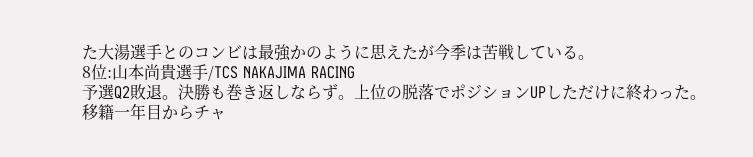た大湯選手とのコンビは最強かのように思えたが今季は苦戦している。
8位:山本尚貴選手/TCS NAKAJIMA RACING
予選Q2敗退。決勝も巻き返しならず。上位の脱落でポジションUPしただけに終わった。
移籍一年目からチャ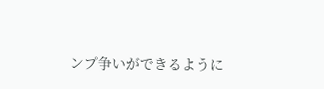ンプ争いができるように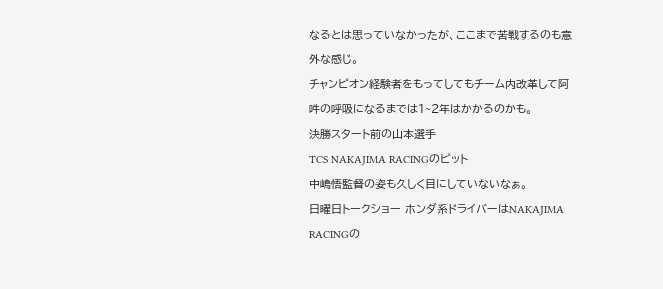なるとは思っていなかったが、ここまで苦戦するのも意外な感じ。
チャンピオン経験者をもってしてもチーム内改革して阿吽の呼吸になるまでは1~2年はかかるのかも。
決勝スタート前の山本選手
TCS NAKAJIMA RACINGのピット
中嶋悟監督の姿も久しく目にしていないなぁ。
日曜日トークショー ホンダ系ドライバーはNAKAJIMA RACINGの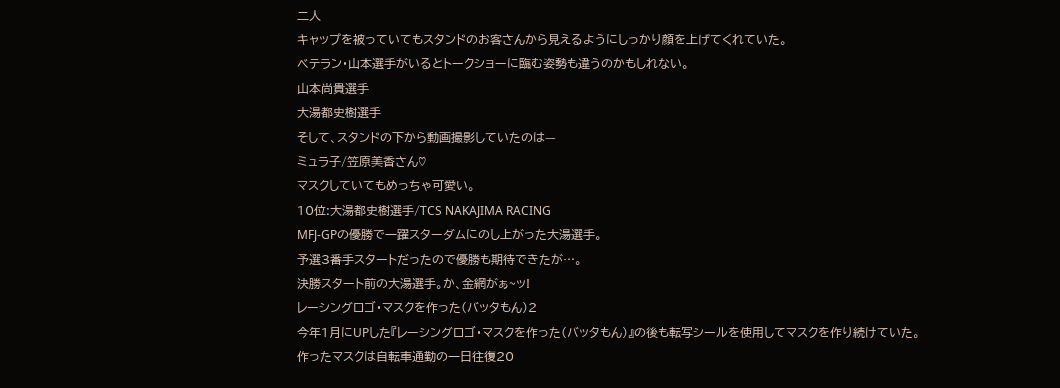二人
キャップを被っていてもスタンドのお客さんから見えるようにしっかり顔を上げてくれていた。
ベテラン・山本選手がいるとトークショーに臨む姿勢も違うのかもしれない。
山本尚貴選手
大湯都史樹選手
そして、スタンドの下から動画撮影していたのは—
ミュラ子/笠原美香さん♡
マスクしていてもめっちゃ可愛い。
10位:大湯都史樹選手/TCS NAKAJIMA RACING
MFJ-GPの優勝で一躍スターダムにのし上がった大湯選手。
予選3番手スタートだったので優勝も期待できたが…。
決勝スタート前の大湯選手。か、金網がぁ~ッ!
レーシングロゴ・マスクを作った(バッタもん)2
今年1月にUPした『レーシングロゴ・マスクを作った(バッタもん)』の後も転写シールを使用してマスクを作り続けていた。
作ったマスクは自転車通勤の一日往復20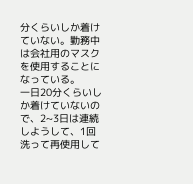分くらいしか着けていない。勤務中は会社用のマスクを使用することになっている。
一日20分くらいしか着けていないので、2~3日は連続しようして、1回洗って再使用して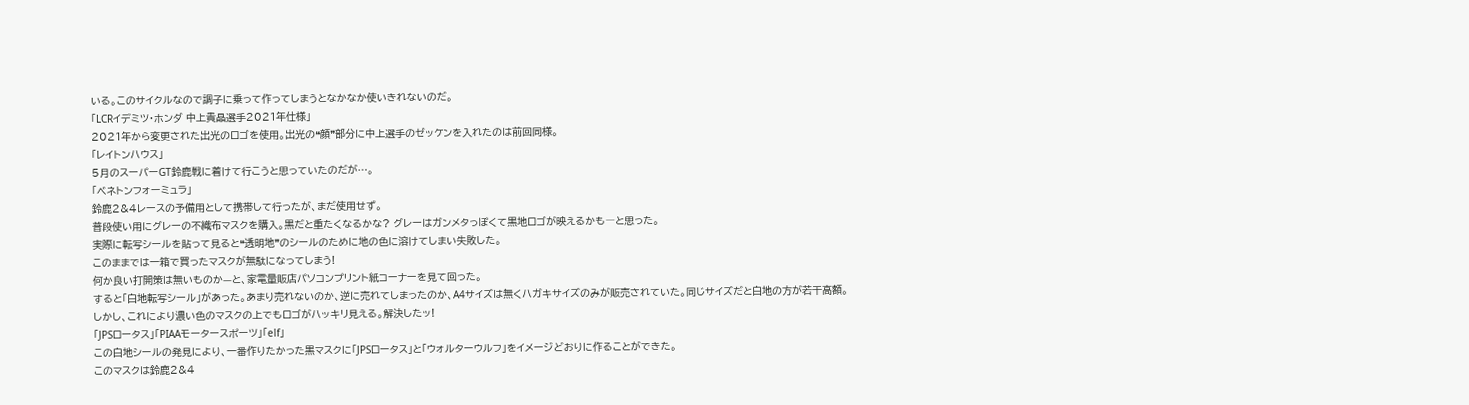いる。このサイクルなので調子に乗って作ってしまうとなかなか使いきれないのだ。
「LCRイデミツ・ホンダ 中上貴晶選手2021年仕様」
2021年から変更された出光のロゴを使用。出光の❝顔❞部分に中上選手のゼッケンを入れたのは前回同様。
「レイトンハウス」
5月のスーパーGT鈴鹿戦に着けて行こうと思っていたのだが…。
「ベネトンフォーミュラ」
鈴鹿2&4レースの予備用として携帯して行ったが、まだ使用せず。
普段使い用にグレーの不織布マスクを購入。黒だと重たくなるかな? グレーはガンメタっぽくて黒地ロゴが映えるかも―と思った。
実際に転写シールを貼って見ると❝透明地❞のシールのために地の色に溶けてしまい失敗した。
このままでは一箱で買ったマスクが無駄になってしまう!
何か良い打開策は無いものか—と、家電量販店パソコンプリント紙コーナーを見て回った。
すると「白地転写シール」があった。あまり売れないのか、逆に売れてしまったのか、A4サイズは無くハガキサイズのみが販売されていた。同じサイズだと白地の方が若干高額。
しかし、これにより濃い色のマスクの上でもロゴがハッキリ見える。解決したッ!
「JPSロータス」「PIAAモータースポーツ」「elf」
この白地シールの発見により、一番作りたかった黒マスクに「JPSロータス」と「ウォルターウルフ」をイメージどおりに作ることができた。
このマスクは鈴鹿2&4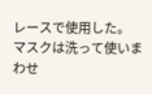レースで使用した。
マスクは洗って使いまわせ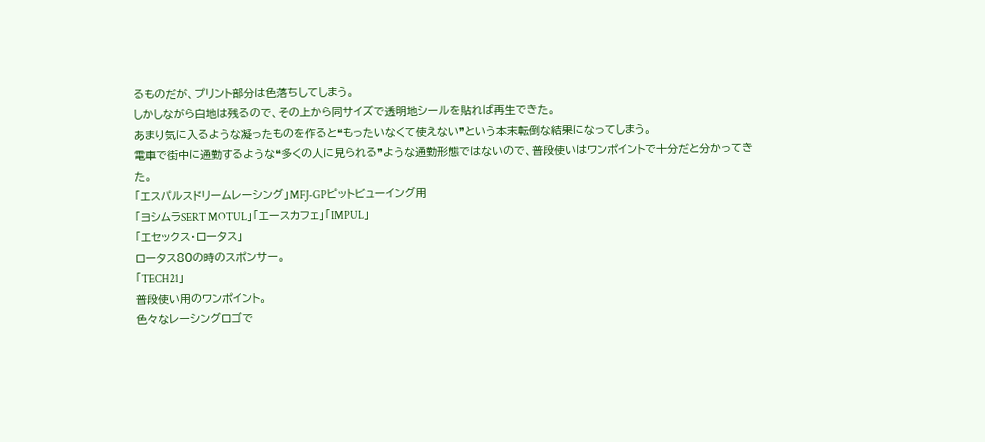るものだが、プリント部分は色落ちしてしまう。
しかしながら白地は残るので、その上から同サイズで透明地シールを貼れば再生できた。
あまり気に入るような凝ったものを作ると❝もったいなくて使えない❞という本末転倒な結果になってしまう。
電車で街中に通勤するような❝多くの人に見られる❞ような通勤形態ではないので、普段使いはワンポイントで十分だと分かってきた。
「エスパルスドリームレーシング」MFJ-GPピットビューイング用
「ヨシムラSERT MOTUL」「エースカフェ」「IMPUL」
「エセックス・ロータス」
ロータス80の時のスポンサー。
「TECH21」
普段使い用のワンポイント。
色々なレーシングロゴで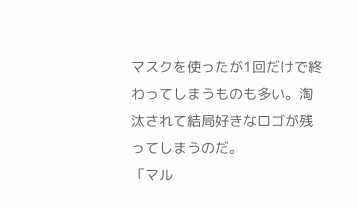マスクを使ったが1回だけで終わってしまうものも多い。淘汰されて結局好きなロゴが残ってしまうのだ。
「マル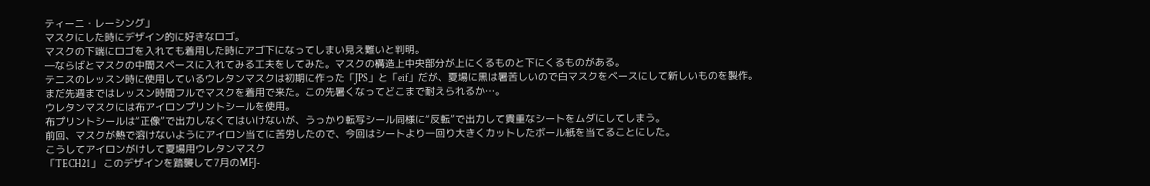ティーニ・レーシング」
マスクにした時にデザイン的に好きなロゴ。
マスクの下端にロゴを入れても着用した時にアゴ下になってしまい見え難いと判明。
―ならばとマスクの中間スペースに入れてみる工夫をしてみた。マスクの構造上中央部分が上にくるものと下にくるものがある。
テニスのレッスン時に使用しているウレタンマスクは初期に作った「JPS」と「eif」だが、夏場に黒は暑苦しいので白マスクをベースにして新しいものを製作。
まだ先週まではレッスン時間フルでマスクを着用で来た。この先暑くなってどこまで耐えられるか…。
ウレタンマスクには布アイロンプリントシールを使用。
布プリントシールは“正像”で出力しなくてはいけないが、うっかり転写シール同様に“反転”で出力して貴重なシートをムダにしてしまう。
前回、マスクが熱で溶けないようにアイロン当てに苦労したので、今回はシートより一回り大きくカットしたボール紙を当てることにした。
こうしてアイロンがけして夏場用ウレタンマスク
「TECH21」 このデザインを踏襲して7月のMFJ-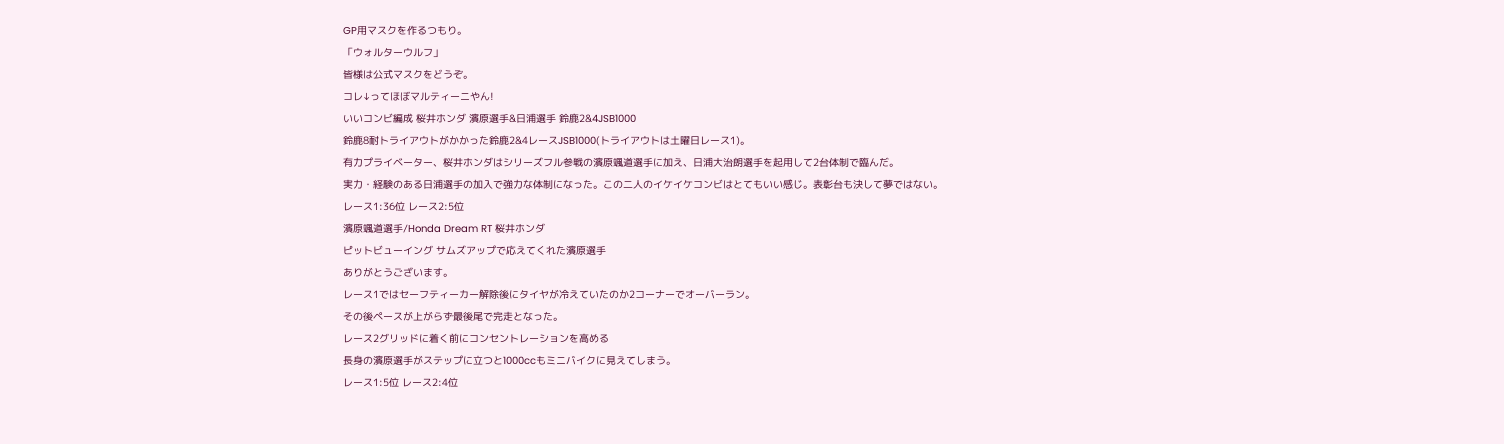GP用マスクを作るつもり。
「ウォルターウルフ」
皆様は公式マスクをどうぞ。
コレ↓ってほぼマルティーニやん!
いいコンビ編成 桜井ホンダ 濱原選手&日浦選手 鈴鹿2&4JSB1000
鈴鹿8耐トライアウトがかかった鈴鹿2&4レースJSB1000(トライアウトは土曜日レース1)。
有力プライベーター、桜井ホンダはシリーズフル参戦の濱原颯道選手に加え、日浦大治朗選手を起用して2台体制で臨んだ。
実力・経験のある日浦選手の加入で強力な体制になった。この二人のイケイケコンビはとてもいい感じ。表彰台も決して夢ではない。
レース1:36位 レース2:5位
濱原颯道選手/Honda Dream RT 桜井ホンダ
ピットビューイング サムズアップで応えてくれた濱原選手
ありがとうございます。
レース1ではセーフティーカー解除後にタイヤが冷えていたのか2コーナーでオーバーラン。
その後ペースが上がらず最後尾で完走となった。
レース2グリッドに着く前にコンセントレーションを高める
長身の濱原選手がステップに立つと1000ccもミニバイクに見えてしまう。
レース1:5位 レース2:4位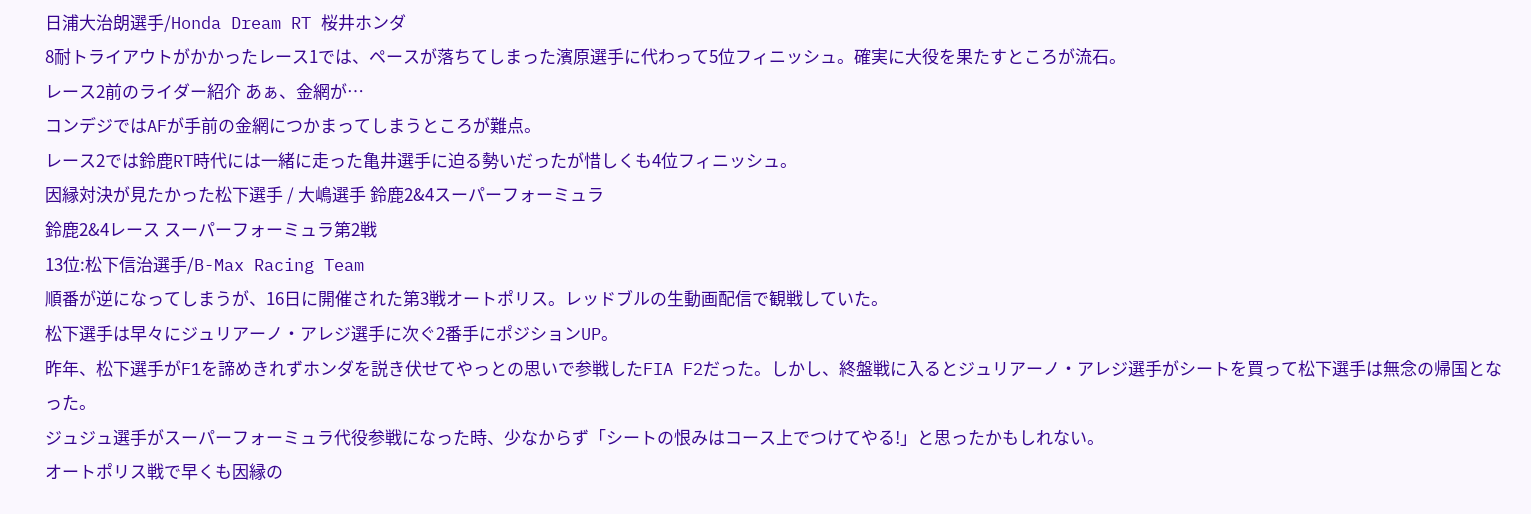日浦大治朗選手/Honda Dream RT 桜井ホンダ
8耐トライアウトがかかったレース1では、ペースが落ちてしまった濱原選手に代わって5位フィニッシュ。確実に大役を果たすところが流石。
レース2前のライダー紹介 あぁ、金網が…
コンデジではAFが手前の金網につかまってしまうところが難点。
レース2では鈴鹿RT時代には一緒に走った亀井選手に迫る勢いだったが惜しくも4位フィニッシュ。
因縁対決が見たかった松下選手 / 大嶋選手 鈴鹿2&4スーパーフォーミュラ
鈴鹿2&4レース スーパーフォーミュラ第2戦
13位:松下信治選手/B-Max Racing Team
順番が逆になってしまうが、16日に開催された第3戦オートポリス。レッドブルの生動画配信で観戦していた。
松下選手は早々にジュリアーノ・アレジ選手に次ぐ2番手にポジションUP。
昨年、松下選手がF1を諦めきれずホンダを説き伏せてやっとの思いで参戦したFIA F2だった。しかし、終盤戦に入るとジュリアーノ・アレジ選手がシートを買って松下選手は無念の帰国となった。
ジュジュ選手がスーパーフォーミュラ代役参戦になった時、少なからず「シートの恨みはコース上でつけてやる!」と思ったかもしれない。
オートポリス戦で早くも因縁の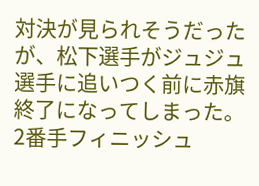対決が見られそうだったが、松下選手がジュジュ選手に追いつく前に赤旗終了になってしまった。
2番手フィニッシュ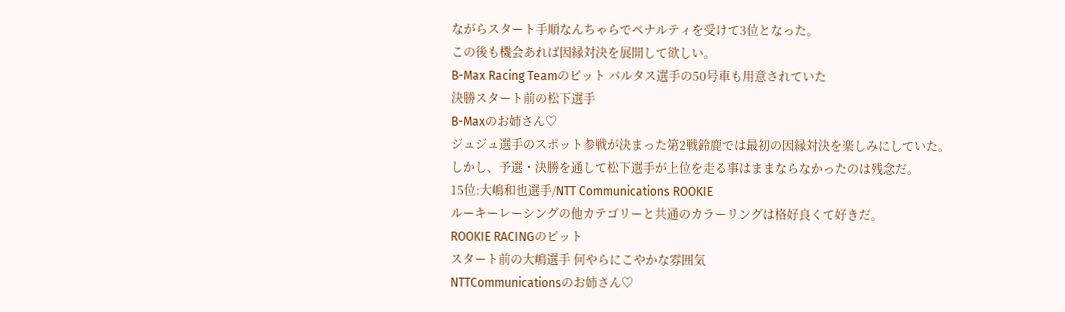ながらスタート手順なんちゃらでペナルティを受けて3位となった。
この後も機会あれば因縁対決を展開して欲しい。
B-Max Racing Teamのピット バルタス選手の50号車も用意されていた
決勝スタート前の松下選手
B-Maxのお姉さん♡
ジュジュ選手のスポット参戦が決まった第2戦鈴鹿では最初の因縁対決を楽しみにしていた。
しかし、予選・決勝を通して松下選手が上位を走る事はままならなかったのは残念だ。
15位:大嶋和也選手/NTT Communications ROOKIE
ルーキーレーシングの他カテゴリーと共通のカラーリングは格好良くて好きだ。
ROOKIE RACINGのピット
スタート前の大嶋選手 何やらにこやかな雰囲気
NTTCommunicationsのお姉さん♡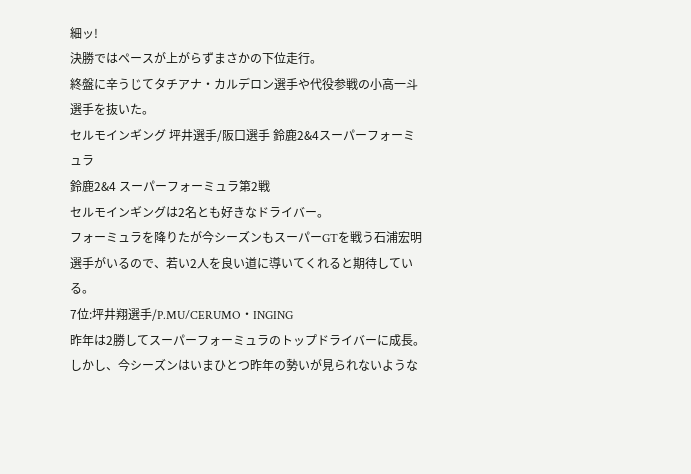細ッ!
決勝ではペースが上がらずまさかの下位走行。
終盤に辛うじてタチアナ・カルデロン選手や代役参戦の小高一斗選手を抜いた。
セルモインギング 坪井選手/阪口選手 鈴鹿2&4スーパーフォーミュラ
鈴鹿2&4 スーパーフォーミュラ第2戦
セルモインギングは2名とも好きなドライバー。
フォーミュラを降りたが今シーズンもスーパーGTを戦う石浦宏明選手がいるので、若い2人を良い道に導いてくれると期待している。
7位:坪井翔選手/P.MU/CERUMO・INGING
昨年は2勝してスーパーフォーミュラのトップドライバーに成長。
しかし、今シーズンはいまひとつ昨年の勢いが見られないような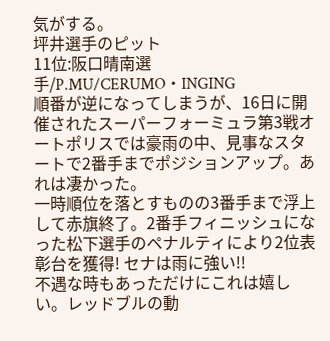気がする。
坪井選手のピット
11位:阪口晴南選手/P.MU/CERUMO・INGING
順番が逆になってしまうが、16日に開催されたスーパーフォーミュラ第3戦オートポリスでは豪雨の中、見事なスタートで2番手までポジションアップ。あれは凄かった。
一時順位を落とすものの3番手まで浮上して赤旗終了。2番手フィニッシュになった松下選手のペナルティにより2位表彰台を獲得! セナは雨に強い!!
不遇な時もあっただけにこれは嬉しい。レッドブルの動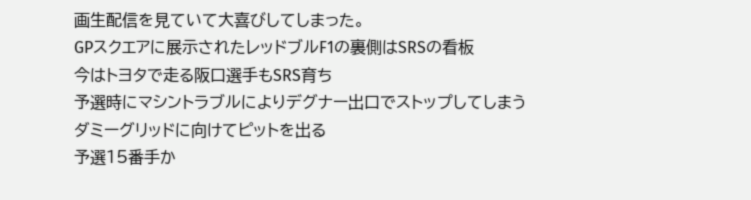画生配信を見ていて大喜びしてしまった。
GPスクエアに展示されたレッドブルF1の裏側はSRSの看板
今はトヨタで走る阪口選手もSRS育ち
予選時にマシントラブルによりデグナー出口でストップしてしまう
ダミーグリッドに向けてピットを出る
予選15番手か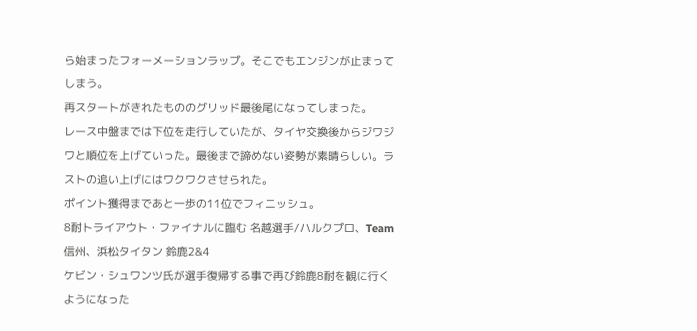ら始まったフォーメーションラップ。そこでもエンジンが止まってしまう。
再スタートがきれたもののグリッド最後尾になってしまった。
レース中盤までは下位を走行していたが、タイヤ交換後からジワジワと順位を上げていった。最後まで諦めない姿勢が素晴らしい。ラストの追い上げにはワクワクさせられた。
ポイント獲得まであと一歩の11位でフィニッシュ。
8耐トライアウト・ファイナルに臨む 名越選手/ハルクプロ、Team信州、浜松タイタン 鈴鹿2&4
ケビン・シュワンツ氏が選手復帰する事で再び鈴鹿8耐を観に行くようになった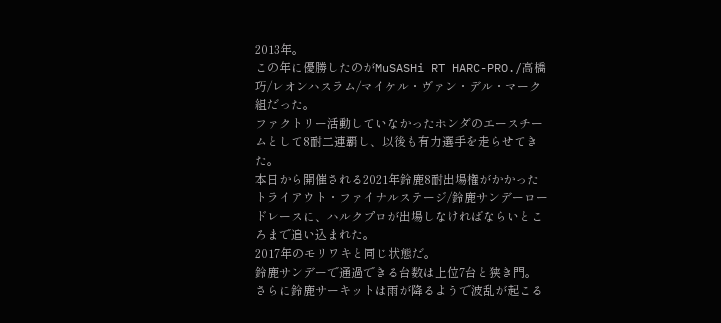2013年。
この年に優勝したのがMuSASHi RT HARC-PRO./高橋巧/レオンハスラム/マイケル・ヴァン・デル・マーク組だった。
ファクトリー活動していなかったホンダのエースチームとして8耐二連覇し、以後も有力選手を走らせてきた。
本日から開催される2021年鈴鹿8耐出場権がかかったトライアウト・ファイナルステージ/鈴鹿サンデーロードレースに、ハルクプロが出場しなければならいところまで追い込まれた。
2017年のモリワキと同じ状態だ。
鈴鹿サンデーで通過できる台数は上位7台と狭き門。
さらに鈴鹿サーキットは雨が降るようで波乱が起こる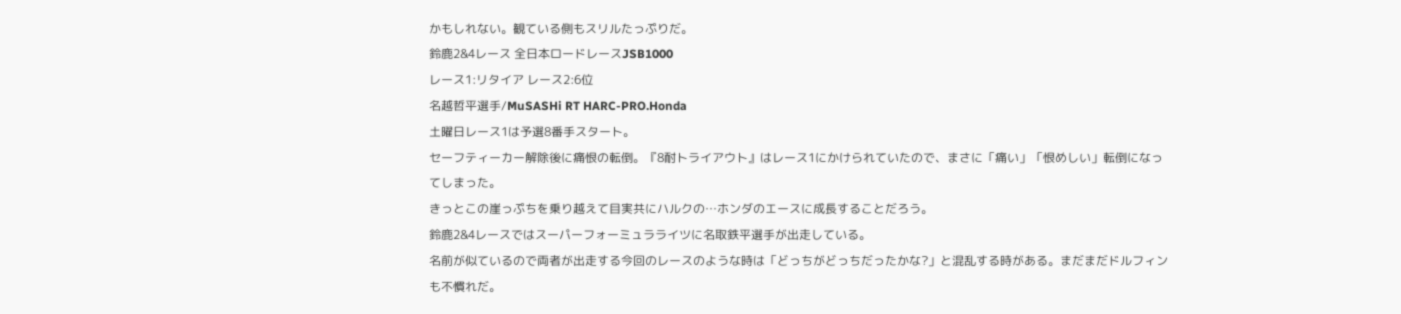かもしれない。観ている側もスリルたっぷりだ。
鈴鹿2&4レース 全日本ロードレースJSB1000
レース1:リタイア レース2:6位
名越哲平選手/MuSASHi RT HARC-PRO.Honda
土曜日レース1は予選8番手スタート。
セーフティーカー解除後に痛恨の転倒。『8耐トライアウト』はレース1にかけられていたので、まさに「痛い」「恨めしい」転倒になってしまった。
きっとこの崖っぷちを乗り越えて目実共にハルクの…ホンダのエースに成長することだろう。
鈴鹿2&4レースではスーパーフォーミュラライツに名取鉄平選手が出走している。
名前が似ているので両者が出走する今回のレースのような時は「どっちがどっちだったかな?」と混乱する時がある。まだまだドルフィンも不慣れだ。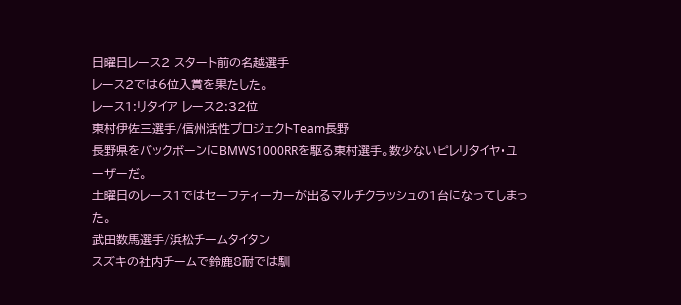日曜日レース2 スタート前の名越選手
レース2では6位入賞を果たした。
レース1:リタイア レース2:32位
東村伊佐三選手/信州活性プロジェクトTeam長野
長野県をバックボーンにBMWS1000RRを駆る東村選手。数少ないピレリタイヤ・ユーザーだ。
土曜日のレース1ではセーフティーカーが出るマルチクラッシュの1台になってしまった。
武田数馬選手/浜松チームタイタン
スズキの社内チームで鈴鹿8耐では馴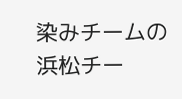染みチームの浜松チー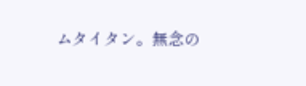ムタイタン。無念の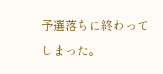予選落ちに終わってしまった。